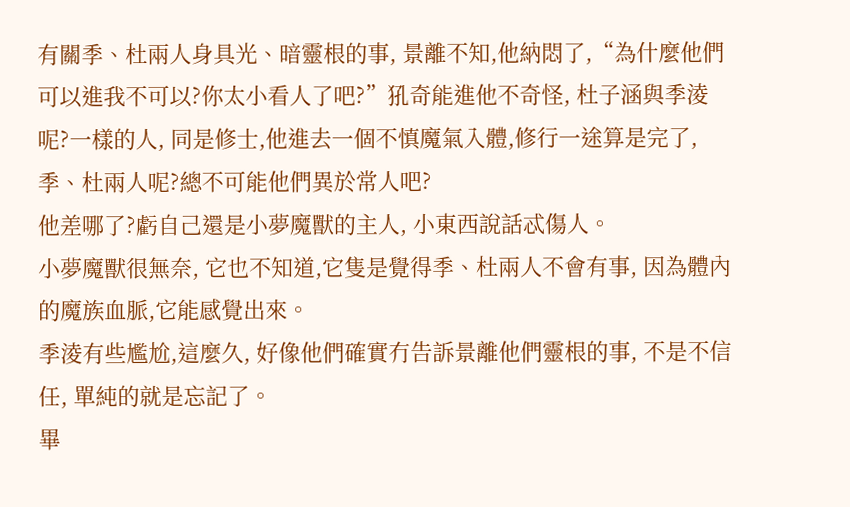有關季、杜兩人身具光、暗靈根的事, 景離不知,他納悶了,“為什麼他們可以進我不可以?你太小看人了吧?”犼奇能進他不奇怪, 杜子涵與季淩呢?一樣的人, 同是修士,他進去一個不慎魔氣入體,修行一途算是完了, 季、杜兩人呢?總不可能他們異於常人吧?
他差哪了?虧自己還是小夢魔獸的主人, 小東西說話忒傷人。
小夢魔獸很無奈, 它也不知道,它隻是覺得季、杜兩人不會有事, 因為體內的魔族血脈,它能感覺出來。
季淩有些尷尬,這麼久, 好像他們確實冇告訴景離他們靈根的事, 不是不信任, 單純的就是忘記了。
畢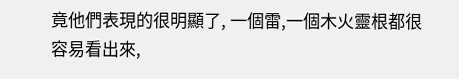竟他們表現的很明顯了, 一個雷,一個木火靈根都很容易看出來,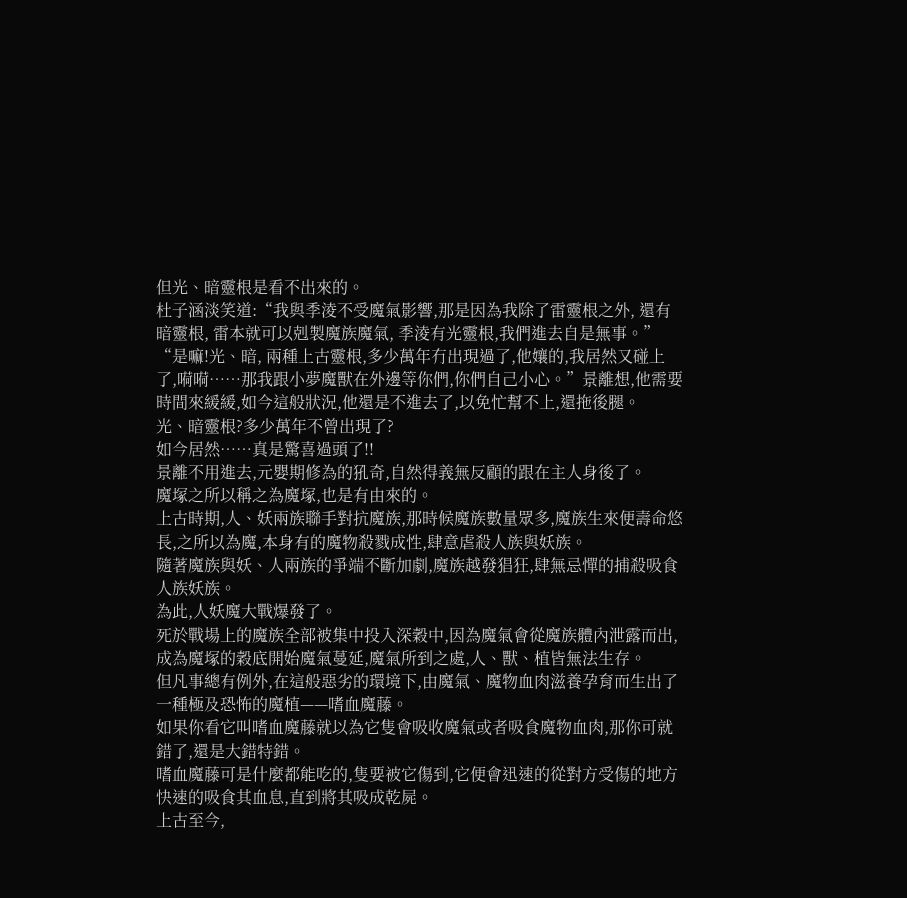但光、暗靈根是看不出來的。
杜子涵淡笑道:“我與季淩不受魔氣影響,那是因為我除了雷靈根之外, 還有暗靈根, 雷本就可以剋製魔族魔氣, 季淩有光靈根,我們進去自是無事。”
“是嘛!光、暗, 兩種上古靈根,多少萬年冇出現過了,他孃的,我居然又碰上了,嗬嗬……那我跟小夢魔獸在外邊等你們,你們自己小心。”景離想,他需要時間來緩緩,如今這般狀況,他還是不進去了,以免忙幫不上,還拖後腿。
光、暗靈根?多少萬年不曾出現了?
如今居然……真是驚喜過頭了!!
景離不用進去,元嬰期修為的犼奇,自然得義無反顧的跟在主人身後了。
魔塚之所以稱之為魔塚,也是有由來的。
上古時期,人、妖兩族聯手對抗魔族,那時候魔族數量眾多,魔族生來便壽命悠長,之所以為魔,本身有的魔物殺戮成性,肆意虐殺人族與妖族。
隨著魔族與妖、人兩族的爭端不斷加劇,魔族越發猖狂,肆無忌憚的捕殺吸食人族妖族。
為此,人妖魔大戰爆發了。
死於戰場上的魔族全部被集中投入深穀中,因為魔氣會從魔族體內泄露而出,成為魔塚的穀底開始魔氣蔓延,魔氣所到之處,人、獸、植皆無法生存。
但凡事總有例外,在這般惡劣的環境下,由魔氣、魔物血肉滋養孕育而生出了一種極及恐怖的魔植——嗜血魔藤。
如果你看它叫嗜血魔藤就以為它隻會吸收魔氣或者吸食魔物血肉,那你可就錯了,還是大錯特錯。
嗜血魔藤可是什麼都能吃的,隻要被它傷到,它便會迅速的從對方受傷的地方快速的吸食其血息,直到將其吸成乾屍。
上古至今,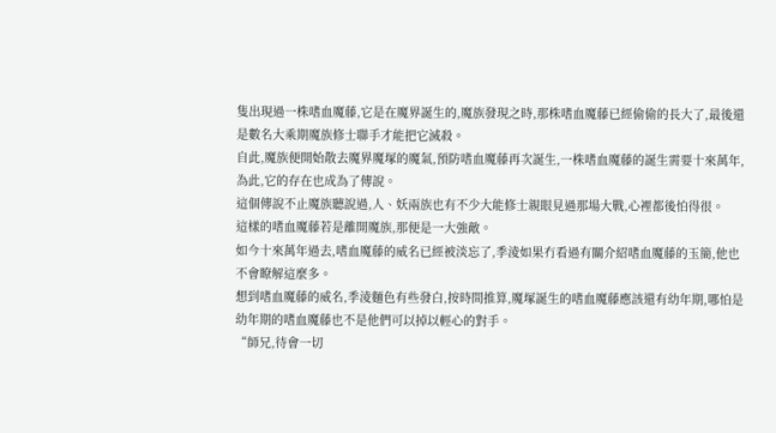隻出現過一株嗜血魔藤,它是在魔界誕生的,魔族發現之時,那株嗜血魔藤已經偷偷的長大了,最後還是數名大乘期魔族修士聯手才能把它滅殺。
自此,魔族便開始散去魔界魔塚的魔氣,預防嗜血魔藤再次誕生,一株嗜血魔藤的誕生需要十來萬年,為此,它的存在也成為了傳說。
這個傳說不止魔族聽說過,人、妖兩族也有不少大能修士親眼見過那場大戰,心裡都後怕得很。
這樣的嗜血魔藤若是離開魔族,那便是一大強敵。
如今十來萬年過去,嗜血魔藤的威名已經被淡忘了,季淩如果冇看過有關介紹嗜血魔藤的玉簡,他也不會瞭解這麼多。
想到嗜血魔藤的威名,季淩麵色有些發白,按時間推算,魔塚誕生的嗜血魔藤應該還有幼年期,哪怕是幼年期的嗜血魔藤也不是他們可以掉以輕心的對手。
“師兄,待會一切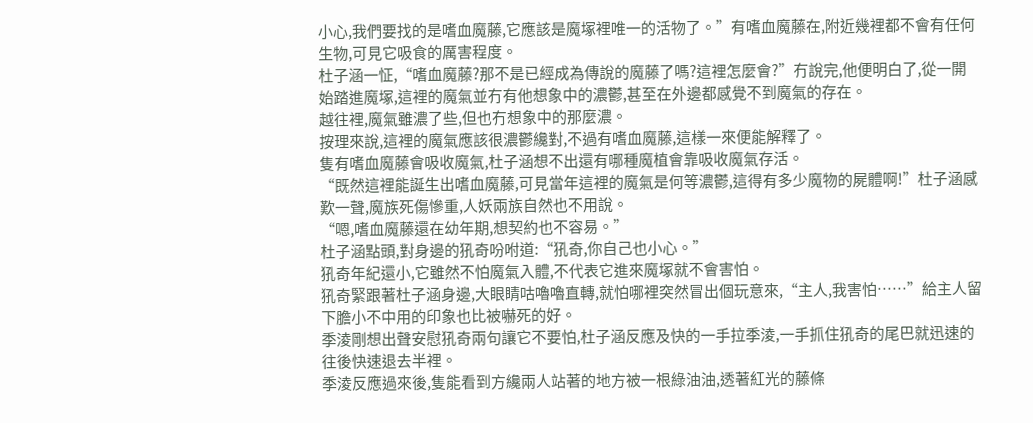小心,我們要找的是嗜血魔藤,它應該是魔塚裡唯一的活物了。”有嗜血魔藤在,附近幾裡都不會有任何生物,可見它吸食的厲害程度。
杜子涵一怔,“嗜血魔藤?那不是已經成為傳說的魔藤了嗎?這裡怎麼會?”冇說完,他便明白了,從一開始踏進魔塚,這裡的魔氣並冇有他想象中的濃鬱,甚至在外邊都感覺不到魔氣的存在。
越往裡,魔氣雖濃了些,但也冇想象中的那麼濃。
按理來說,這裡的魔氣應該很濃鬱纔對,不過有嗜血魔藤,這樣一來便能解釋了。
隻有嗜血魔藤會吸收魔氣,杜子涵想不出還有哪種魔植會靠吸收魔氣存活。
“既然這裡能誕生出嗜血魔藤,可見當年這裡的魔氣是何等濃鬱,這得有多少魔物的屍體啊!”杜子涵感歎一聲,魔族死傷慘重,人妖兩族自然也不用說。
“嗯,嗜血魔藤還在幼年期,想契約也不容易。”
杜子涵點頭,對身邊的犼奇吩咐道:“犼奇,你自己也小心。”
犼奇年紀還小,它雖然不怕魔氣入體,不代表它進來魔塚就不會害怕。
犼奇緊跟著杜子涵身邊,大眼睛咕嚕嚕直轉,就怕哪裡突然冒出個玩意來,“主人,我害怕……”給主人留下膽小不中用的印象也比被嚇死的好。
季淩剛想出聲安慰犼奇兩句讓它不要怕,杜子涵反應及快的一手拉季淩,一手抓住犼奇的尾巴就迅速的往後快速退去半裡。
季淩反應過來後,隻能看到方纔兩人站著的地方被一根綠油油,透著紅光的藤條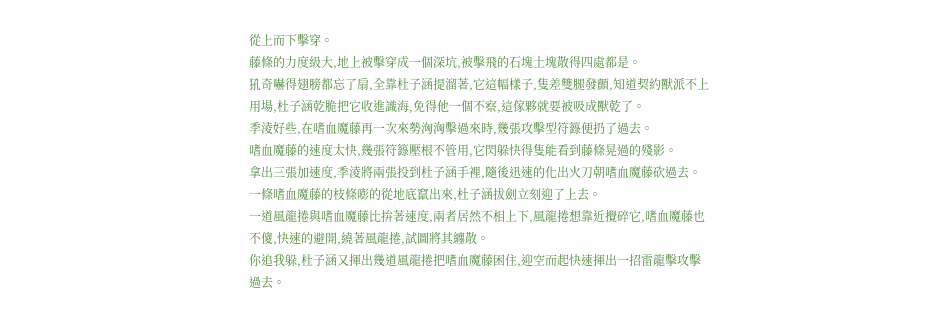從上而下擊穿。
藤條的力度級大,地上被擊穿成一個深坑,被擊飛的石塊土塊散得四處都是。
犼奇嚇得翅膀都忘了扇,全靠杜子涵提溜著,它這幅樣子,隻差雙腿發顫,知道契約獸派不上用場,杜子涵乾脆把它收進識海,免得他一個不察,這傢夥就要被吸成獸乾了。
季淩好些,在嗜血魔藤再一次來勢洶洶擊過來時,幾張攻擊型符籙便扔了過去。
嗜血魔藤的速度太快,幾張符籙壓根不管用,它閃躲快得隻能看到藤條晃過的殘影。
拿出三張加速度,季淩將兩張投到杜子涵手裡,隨後迅速的化出火刀朝嗜血魔藤砍過去。
一條嗜血魔藤的枝條嘭的從地底竄出來,杜子涵拔劍立刻迎了上去。
一道風龍捲與嗜血魔藤比拚著速度,兩者居然不相上下,風龍捲想靠近攪碎它,嗜血魔藤也不傻,快速的避開,繞著風龍捲,試圖將其纏散。
你追我躲,杜子涵又揮出幾道風龍捲把嗜血魔藤困住,迎空而起快速揮出一招雷龍擊攻擊過去。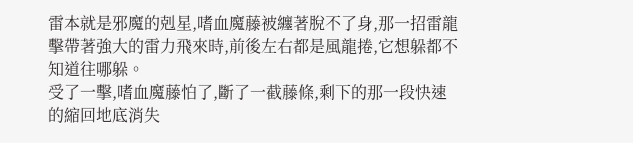雷本就是邪魔的剋星,嗜血魔藤被纏著脫不了身,那一招雷龍擊帶著強大的雷力飛來時,前後左右都是風龍捲,它想躲都不知道往哪躲。
受了一擊,嗜血魔藤怕了,斷了一截藤條,剩下的那一段快速的縮回地底消失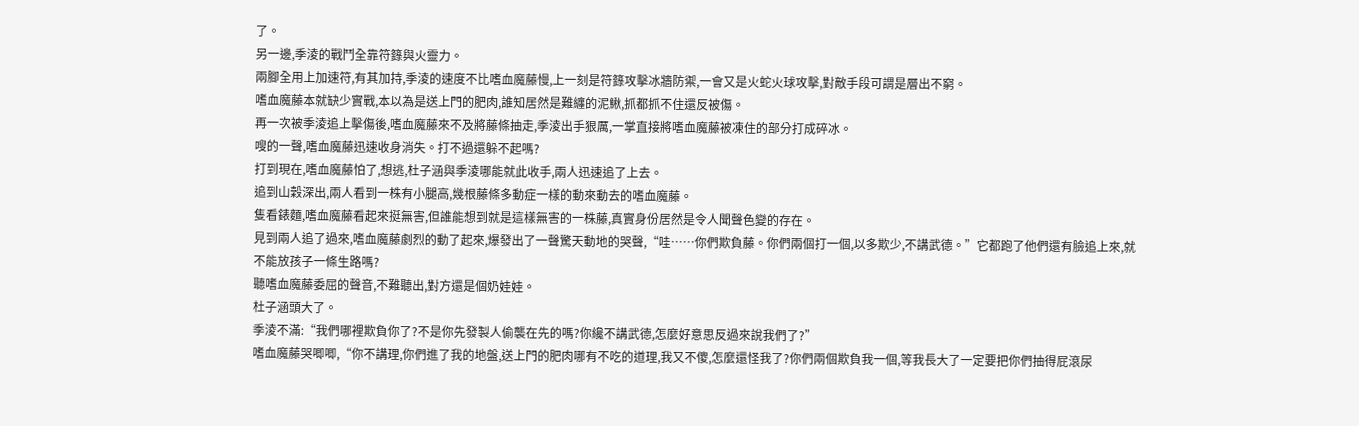了。
另一邊,季淩的戰鬥全靠符籙與火靈力。
兩腳全用上加速符,有其加持,季淩的速度不比嗜血魔藤慢,上一刻是符籙攻擊冰牆防禦,一會又是火蛇火球攻擊,對敵手段可謂是層出不窮。
嗜血魔藤本就缺少實戰,本以為是送上門的肥肉,誰知居然是難纏的泥鰍,抓都抓不住還反被傷。
再一次被季淩追上擊傷後,嗜血魔藤來不及將藤條抽走,季淩出手狠厲,一掌直接將嗜血魔藤被凍住的部分打成碎冰。
嗖的一聲,嗜血魔藤迅速收身消失。打不過還躲不起嗎?
打到現在,嗜血魔藤怕了,想逃,杜子涵與季淩哪能就此收手,兩人迅速追了上去。
追到山穀深出,兩人看到一株有小腿高,幾根藤條多動症一樣的動來動去的嗜血魔藤。
隻看錶麵,嗜血魔藤看起來挺無害,但誰能想到就是這樣無害的一株藤,真實身份居然是令人聞聲色變的存在。
見到兩人追了過來,嗜血魔藤劇烈的動了起來,爆發出了一聲驚天動地的哭聲,“哇……你們欺負藤。你們兩個打一個,以多欺少,不講武德。”它都跑了他們還有臉追上來,就不能放孩子一條生路嗎?
聽嗜血魔藤委屈的聲音,不難聽出,對方還是個奶娃娃。
杜子涵頭大了。
季淩不滿:“我們哪裡欺負你了?不是你先發製人偷襲在先的嗎?你纔不講武德,怎麼好意思反過來說我們了?”
嗜血魔藤哭唧唧,“你不講理,你們進了我的地盤,送上門的肥肉哪有不吃的道理,我又不傻,怎麼還怪我了?你們兩個欺負我一個,等我長大了一定要把你們抽得屁滾尿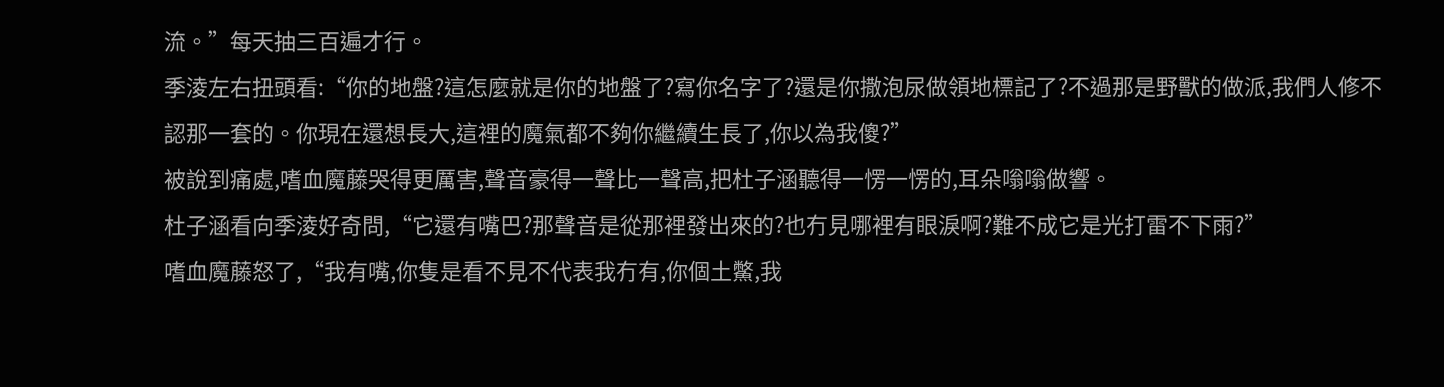流。”每天抽三百遍才行。
季淩左右扭頭看:“你的地盤?這怎麼就是你的地盤了?寫你名字了?還是你撒泡尿做領地標記了?不過那是野獸的做派,我們人修不認那一套的。你現在還想長大,這裡的魔氣都不夠你繼續生長了,你以為我傻?”
被說到痛處,嗜血魔藤哭得更厲害,聲音豪得一聲比一聲高,把杜子涵聽得一愣一愣的,耳朵嗡嗡做響。
杜子涵看向季淩好奇問,“它還有嘴巴?那聲音是從那裡發出來的?也冇見哪裡有眼淚啊?難不成它是光打雷不下雨?”
嗜血魔藤怒了,“我有嘴,你隻是看不見不代表我冇有,你個土鱉,我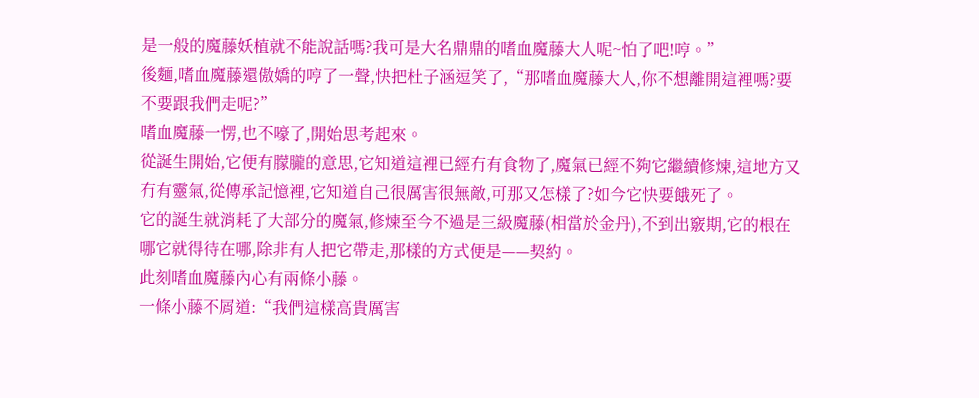是一般的魔藤妖植就不能說話嗎?我可是大名鼎鼎的嗜血魔藤大人呢~怕了吧!哼。”
後麵,嗜血魔藤還傲嬌的哼了一聲,快把杜子涵逗笑了,“那嗜血魔藤大人,你不想離開這裡嗎?要不要跟我們走呢?”
嗜血魔藤一愣,也不嚎了,開始思考起來。
從誕生開始,它便有朦朧的意思,它知道這裡已經冇有食物了,魔氣已經不夠它繼續修煉,這地方又冇有靈氣,從傳承記憶裡,它知道自己很厲害很無敵,可那又怎樣了?如今它快要餓死了。
它的誕生就消耗了大部分的魔氣,修煉至今不過是三級魔藤(相當於金丹),不到出竅期,它的根在哪它就得待在哪,除非有人把它帶走,那樣的方式便是——契約。
此刻嗜血魔藤內心有兩條小藤。
一條小藤不屑道:“我們這樣高貴厲害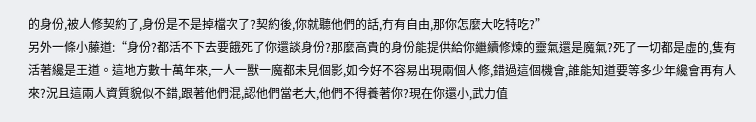的身份,被人修契約了,身份是不是掉檔次了?契約後,你就聽他們的話,冇有自由,那你怎麼大吃特吃?”
另外一條小藤道:“身份?都活不下去要餓死了你還談身份?那麼高貴的身份能提供給你繼續修煉的靈氣還是魔氣?死了一切都是虛的,隻有活著纔是王道。這地方數十萬年來,一人一獸一魔都未見個影,如今好不容易出現兩個人修,錯過這個機會,誰能知道要等多少年纔會再有人來?況且這兩人資質貌似不錯,跟著他們混,認他們當老大,他們不得養著你?現在你還小,武力值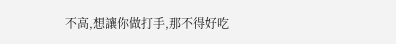不高,想讓你做打手,那不得好吃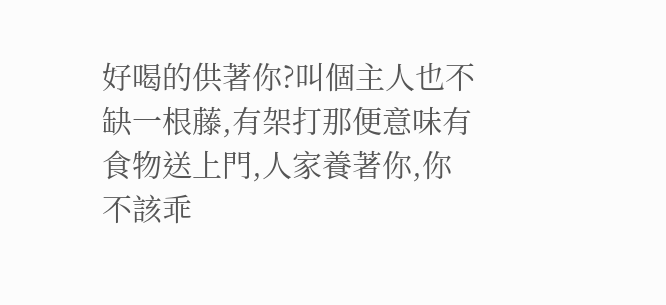好喝的供著你?叫個主人也不缺一根藤,有架打那便意味有食物送上門,人家養著你,你不該乖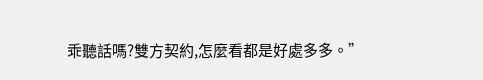乖聽話嗎?雙方契約,怎麼看都是好處多多。”